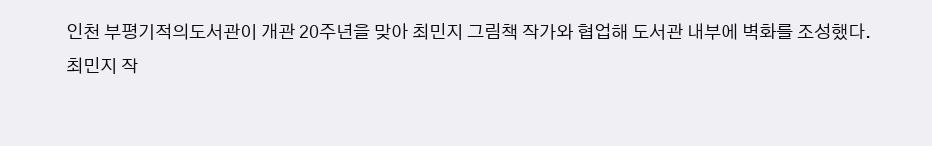인천 부평기적의도서관이 개관 20주년을 맞아 최민지 그림책 작가와 협업해 도서관 내부에 벽화를 조성했다.
최민지 작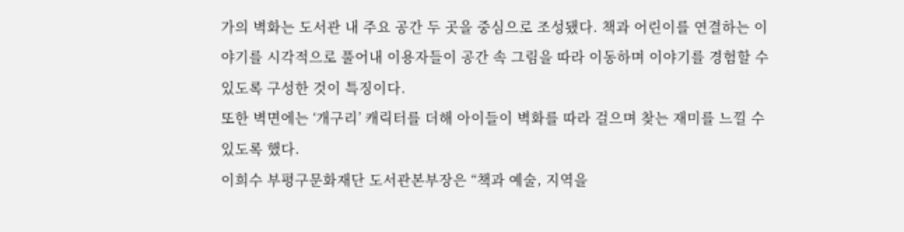가의 벽화는 도서관 내 주요 공간 두 곳을 중심으로 조성됐다. 책과 어린이를 연결하는 이야기를 시각적으로 풀어내 이용자들이 공간 속 그림을 따라 이동하며 이야기를 경험할 수 있도록 구성한 것이 특징이다.
또한 벽면에는 ‘개구리’ 캐릭터를 더해 아이들이 벽화를 따라 걸으며 찾는 재미를 느낄 수 있도록 했다.
이희수 부평구문화재단 도서관본부장은 “책과 예술, 지역을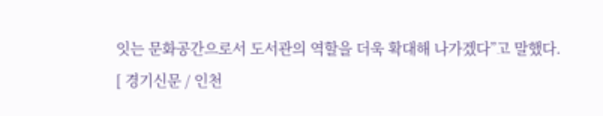잇는 문화공간으로서 도서관의 역할을 더욱 확대해 나가겠다”고 말했다.
[ 경기신문 / 인천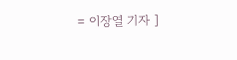= 이장열 기자 ]